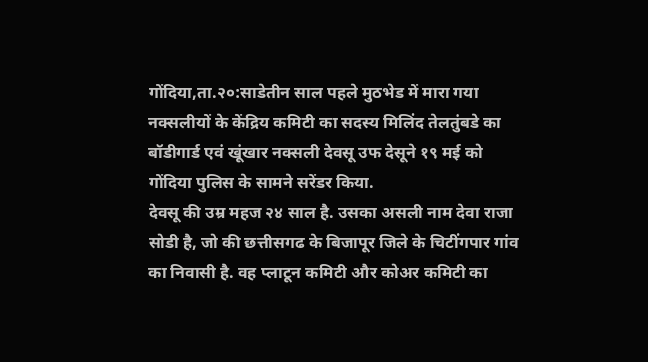गोंदिया,ता.२०:साडेतीन साल पहले मुठभेड में मारा गया नक्सलीयों के केंद्रिय कमिटी का सदस्य मिलिंद तेलतुंबडे का बॉडीगार्ड एवं खूंखार नक्सली देवसू उफ देसूने १९ मई को गोंदिया पुलिस के सामने सरेंडर किया.
देवसू की उम्र महज २४ साल है. उसका असली नाम देवा राजा सोडी है, जो की छत्तीसगढ के बिजापूर जिले के चिटींगपार गांव का निवासी है. वह प्लाटून कमिटी और कोअर कमिटी का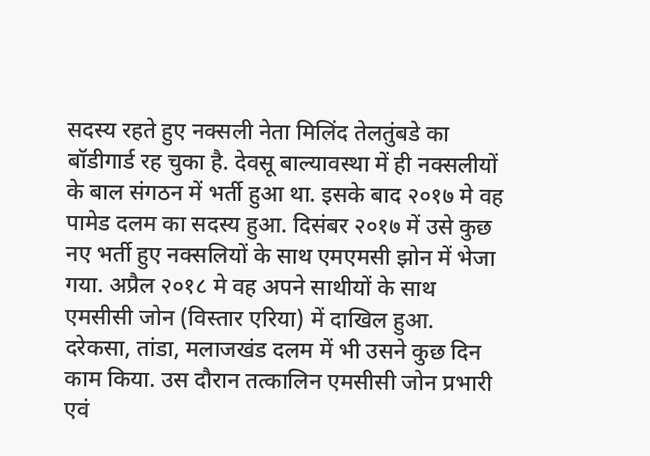सदस्य रहते हुए नक्सली नेता मिलिंद तेलतुंबडे का बॉडीगार्ड रह चुका है. देवसू बाल्यावस्था में ही नक्सलीयों के बाल संगठन में भर्ती हुआ था. इसके बाद २०१७ मे वह पामेड दलम का सदस्य हुआ. दिसंबर २०१७ में उसे कुछ नए भर्ती हुए नक्सलियों के साथ एमएमसी झोन में भेजा गया. अप्रैल २०१८ मे वह अपने साथीयों के साथ एमसीसी जोन (विस्तार एरिया) में दाखिल हुआ. दरेकसा, तांडा, मलाजखंड दलम में भी उसने कुछ दिन काम किया. उस दौरान तत्कालिन एमसीसी जोन प्रभारी एवं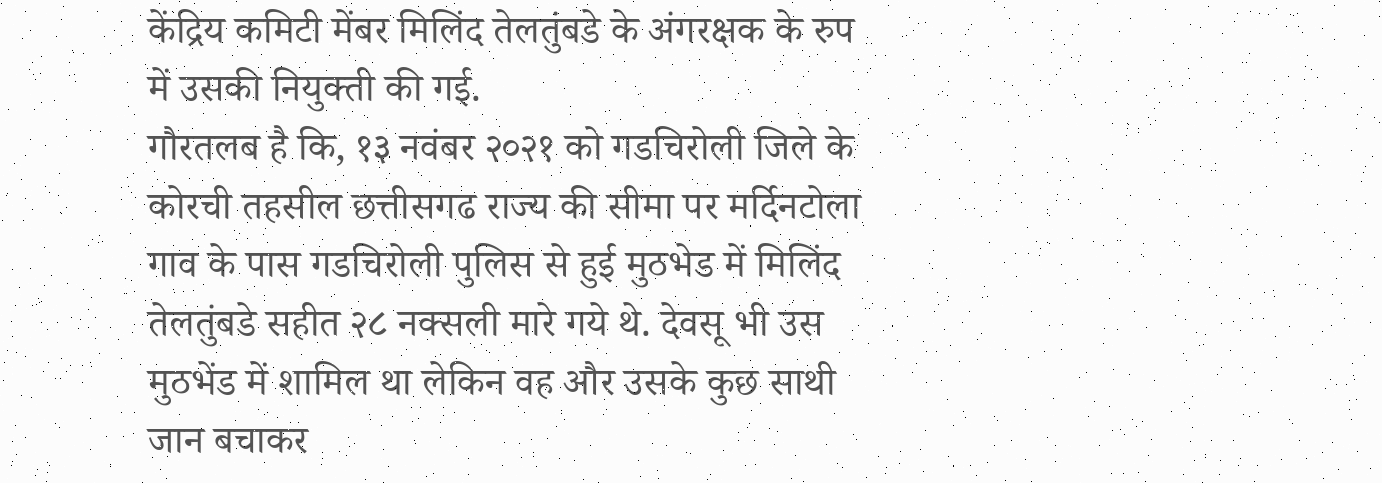केंद्रिय कमिटी मेंबर मिलिंद तेलतुंबडे के अंगरक्षक के रुप में उसकी नियुक्ती की गई.
गौरतलब है कि, १३ नवंबर २०२१ को गडचिरोली जिले के कोरची तहसील छत्तीसगढ राज्य की सीमा पर मर्दिनटोला गाव के पास गडचिरोली पुलिस से हुई मुठभेड में मिलिंद तेलतुंबडे सहीत २८ नक्सली मारे गये थे. देवसू भी उस मुठभेंड में शामिल था लेकिन वह और उसके कुछ साथी जान बचाकर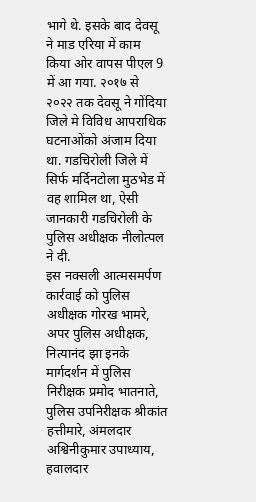भागे थे. इसके बाद देवसू ने माड एरिया में काम किया ओर वापस पीएल 9 में आ गया. २०१७ से २०२२ तक देवसू ने गोंदिया जिले मे विविध आपराधिक घटनाओंको अंजाम दिया था. गडचिरोली जिले में सिर्फ मर्दिनटोला मुठभेड में वह शामिल था, ऐसी जानकारी गडचिरोली के पुलिस अधीक्षक नीलोत्पल ने दी.
इस नक्सली आत्मसमर्पण कार्रवाई को पुलिस अधीक्षक गोरख भामरे, अपर पुलिस अधीक्षक, नित्यानंद झा इनके मार्गदर्शन में पुलिस निरीक्षक प्रमोद भातनाते, पुलिस उपनिरीक्षक श्रीकांत हत्तीमारे, अंमलदार अश्विनीकुमार उपाध्याय, हवालदार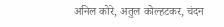अनिल कोरे, अतुल कोल्हटकर, चंदन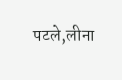पटले,लीना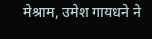मेश्राम, उमेश गायधने ने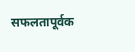सफलतापूर्वक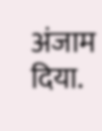अंजाम दिया.